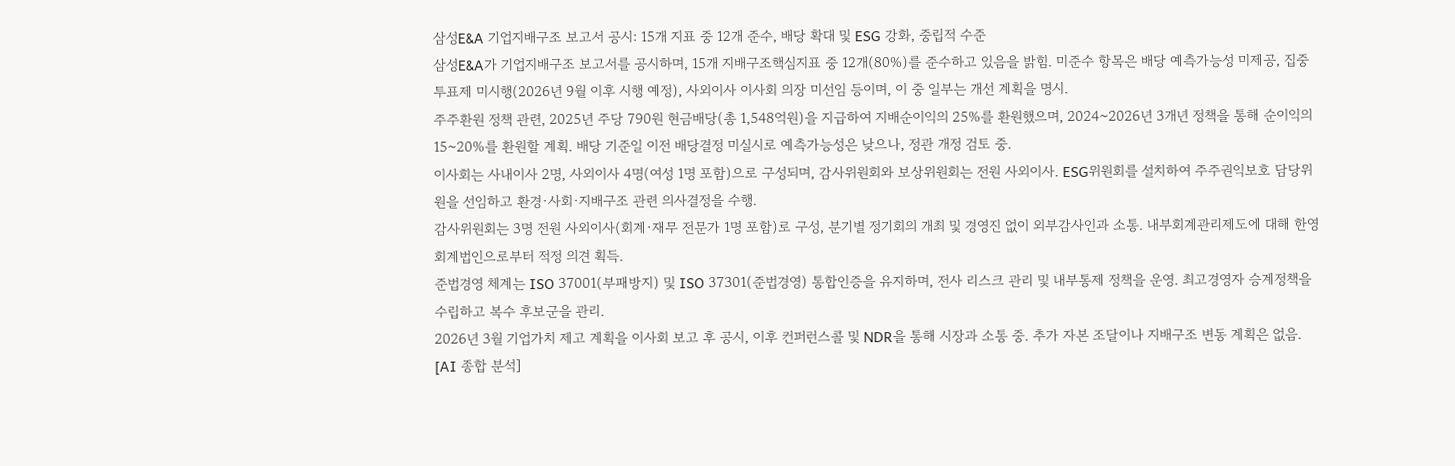삼성E&A 기업지배구조 보고서 공시: 15개 지표 중 12개 준수, 배당 확대 및 ESG 강화, 중립적 수준
삼성E&A가 기업지배구조 보고서를 공시하며, 15개 지배구조핵심지표 중 12개(80%)를 준수하고 있음을 밝힘. 미준수 항목은 배당 예측가능성 미제공, 집중투표제 미시행(2026년 9월 이후 시행 예정), 사외이사 이사회 의장 미선임 등이며, 이 중 일부는 개선 계획을 명시.
주주환원 정책 관련, 2025년 주당 790원 현금배당(총 1,548억원)을 지급하여 지배순이익의 25%를 환원했으며, 2024~2026년 3개년 정책을 통해 순이익의 15~20%를 환원할 계획. 배당 기준일 이전 배당결정 미실시로 예측가능성은 낮으나, 정관 개정 검토 중.
이사회는 사내이사 2명, 사외이사 4명(여성 1명 포함)으로 구성되며, 감사위원회와 보상위원회는 전원 사외이사. ESG위원회를 설치하여 주주권익보호 담당위원을 선임하고 환경·사회·지배구조 관련 의사결정을 수행.
감사위원회는 3명 전원 사외이사(회계·재무 전문가 1명 포함)로 구성, 분기별 정기회의 개최 및 경영진 없이 외부감사인과 소통. 내부회계관리제도에 대해 한영회계법인으로부터 적정 의견 획득.
준법경영 체계는 ISO 37001(부패방지) 및 ISO 37301(준법경영) 통합인증을 유지하며, 전사 리스크 관리 및 내부통제 정책을 운영. 최고경영자 승계정책을 수립하고 복수 후보군을 관리.
2026년 3월 기업가치 제고 계획을 이사회 보고 후 공시, 이후 컨퍼런스콜 및 NDR을 통해 시장과 소통 중. 추가 자본 조달이나 지배구조 변동 계획은 없음.
[AI 종합 분석]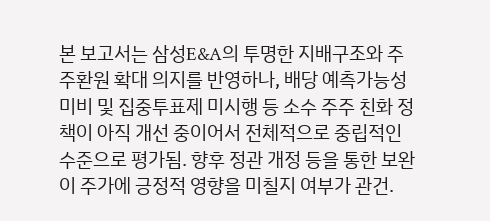본 보고서는 삼성E&A의 투명한 지배구조와 주주환원 확대 의지를 반영하나, 배당 예측가능성 미비 및 집중투표제 미시행 등 소수 주주 친화 정책이 아직 개선 중이어서 전체적으로 중립적인 수준으로 평가됨. 향후 정관 개정 등을 통한 보완이 주가에 긍정적 영향을 미칠지 여부가 관건.